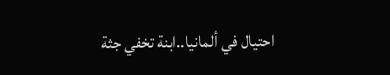احتيال في ألمانيا..ابنة تخفي جثة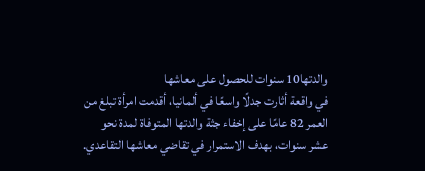والدتها10 سنوات للحصول على معاشها
في واقعة أثارت جدلًا واسعًا في ألمانيا، أقدمت امرأة تبلغ من العمر 82 عامًا على إخفاء جثة والدتها المتوفاة لمدة نحو عشر سنوات، بهدف الاستمرار في تقاضي معاشها التقاعدي.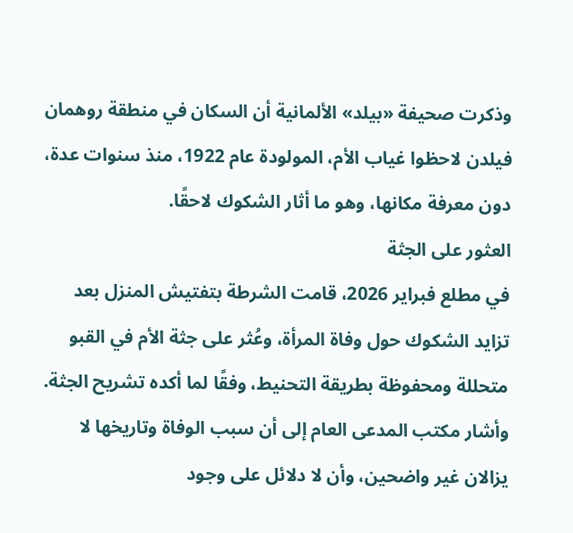وذكرت صحيفة «بيلد» الألمانية أن السكان في منطقة روهمان فيلدن لاحظوا غياب الأم، المولودة عام 1922، منذ سنوات عدة، دون معرفة مكانها، وهو ما أثار الشكوك لاحقًا.
العثور على الجثة
في مطلع فبراير 2026، قامت الشرطة بتفتيش المنزل بعد تزايد الشكوك حول وفاة المرأة، وعُثر على جثة الأم في القبو متحللة ومحفوظة بطريقة التحنيط، وفقًا لما أكده تشريح الجثة.
وأشار مكتب المدعى العام إلى أن سبب الوفاة وتاريخها لا يزالان غير واضحين، وأن لا دلائل على وجود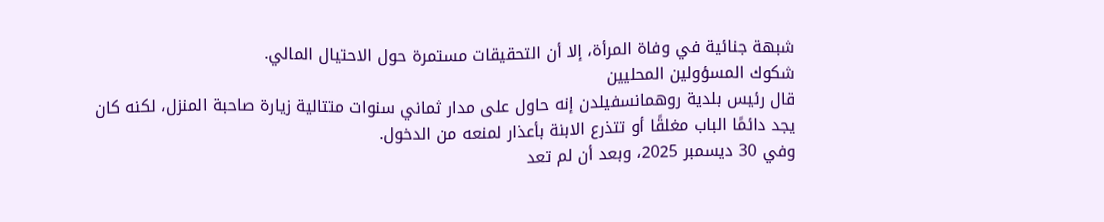شبهة جنائية في وفاة المرأة، إلا أن التحقيقات مستمرة حول الاحتيال المالي.
شكوك المسؤولين المحليين
قال رئيس بلدية روهمانسفيلدن إنه حاول على مدار ثماني سنوات متتالية زيارة صاحبة المنزل، لكنه كان يجد دائمًا الباب مغلقًا أو تتذرع الابنة بأعذار لمنعه من الدخول.
وفي 30 ديسمبر 2025، وبعد أن لم تعد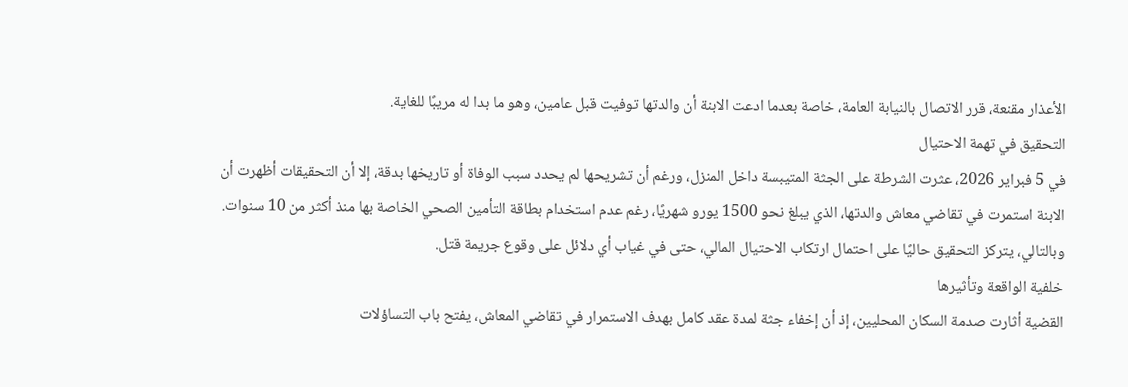الأعذار مقنعة، قرر الاتصال بالنيابة العامة، خاصة بعدما ادعت الابنة أن والدتها توفيت قبل عامين، وهو ما بدا له مريبًا للغاية.
التحقيق في تهمة الاحتيال
في 5 فبراير 2026، عثرت الشرطة على الجثة المتيبسة داخل المنزل، ورغم أن تشريحها لم يحدد سبب الوفاة أو تاريخها بدقة، إلا أن التحقيقات أظهرت أن الابنة استمرت في تقاضي معاش والدتها، الذي يبلغ نحو 1500 يورو شهريًا، رغم عدم استخدام بطاقة التأمين الصحي الخاصة بها منذ أكثر من 10 سنوات.
وبالتالي، يتركز التحقيق حاليًا على احتمال ارتكاب الاحتيال المالي، حتى في غياب أي دلائل على وقوع جريمة قتل.
خلفية الواقعة وتأثيرها
القضية أثارت صدمة السكان المحليين، إذ أن إخفاء جثة لمدة عقد كامل بهدف الاستمرار في تقاضي المعاش، يفتح باب التساؤلات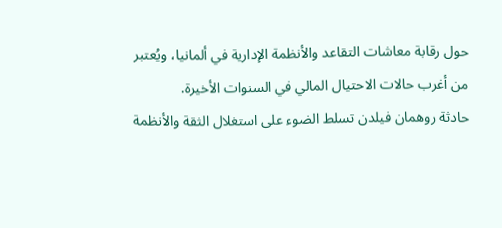حول رقابة معاشات التقاعد والأنظمة الإدارية في ألمانيا، ويُعتبر من أغرب حالات الاحتيال المالي في السنوات الأخيرة.
حادثة روهمان فيلدن تسلط الضوء على استغلال الثقة والأنظمة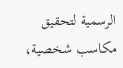الرسمية لتحقيق مكاسب شخصية،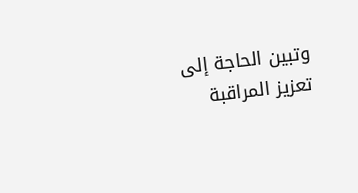وتبين الحاجة إلى تعزيز المراقبة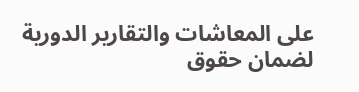على المعاشات والتقارير الدورية لضمان حقوق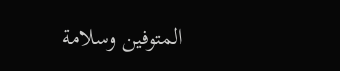المتوفين وسلامة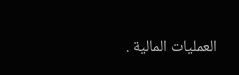العمليات المالية .